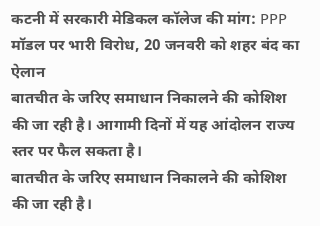कटनी में सरकारी मेडिकल कॉलेज की मांग: PPP मॉडल पर भारी विरोध, 20 जनवरी को शहर बंद का ऐलान
बातचीत के जरिए समाधान निकालने की कोशिश की जा रही है। आगामी दिनों में यह आंदोलन राज्य स्तर पर फैल सकता है।
बातचीत के जरिए समाधान निकालने की कोशिश की जा रही है।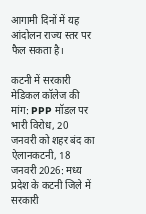आगामी दिनों में यह आंदोलन राज्य स्तर पर फैल सकता है।

कटनी में सरकारी मेडिकल कॉलेज की मांग: PPP मॉडल पर भारी विरोध, 20 जनवरी को शहर बंद का ऐलानकटनी, 18 जनवरी 2026: मध्य प्रदेश के कटनी जिले में सरकारी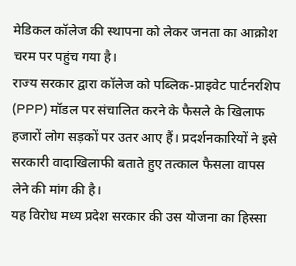मेडिकल कॉलेज की स्थापना को लेकर जनता का आक्रोश चरम पर पहुंच गया है।
राज्य सरकार द्वारा कॉलेज को पब्लिक-प्राइवेट पार्टनरशिप (PPP) मॉडल पर संचालित करने के फैसले के खिलाफ हजारों लोग सड़कों पर उतर आए हैं। प्रदर्शनकारियों ने इसे सरकारी वादाखिलाफी बताते हुए तत्काल फैसला वापस लेने की मांग की है।
यह विरोध मध्य प्रदेश सरकार की उस योजना का हिस्सा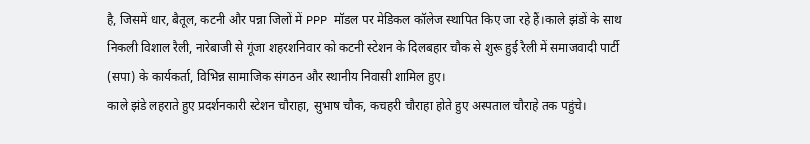है, जिसमें धार, बैतूल, कटनी और पन्ना जिलों में PPP मॉडल पर मेडिकल कॉलेज स्थापित किए जा रहे हैं।काले झंडों के साथ निकली विशाल रैली, नारेबाजी से गूंजा शहरशनिवार को कटनी स्टेशन के दिलबहार चौक से शुरू हुई रैली में समाजवादी पार्टी (सपा) के कार्यकर्ता, विभिन्न सामाजिक संगठन और स्थानीय निवासी शामिल हुए।
काले झंडे लहराते हुए प्रदर्शनकारी स्टेशन चौराहा, सुभाष चौक, कचहरी चौराहा होते हुए अस्पताल चौराहे तक पहुंचे।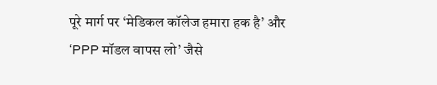पूरे मार्ग पर ‘मेडिकल कॉलेज हमारा हक है’ और ‘PPP मॉडल वापस लो’ जैसे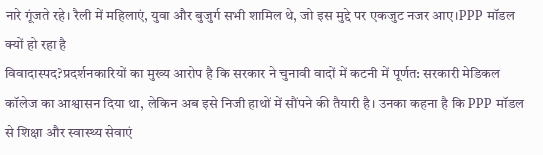नारे गूंजते रहे। रैली में महिलाएं, युवा और बुजुर्ग सभी शामिल थे, जो इस मुद्दे पर एकजुट नजर आए।PPP मॉडल क्यों हो रहा है
विवादास्पद?प्रदर्शनकारियों का मुख्य आरोप है कि सरकार ने चुनावी वादों में कटनी में पूर्णत: सरकारी मेडिकल कॉलेज का आश्वासन दिया था, लेकिन अब इसे निजी हाथों में सौंपने की तैयारी है। उनका कहना है कि PPP मॉडल से शिक्षा और स्वास्थ्य सेवाएं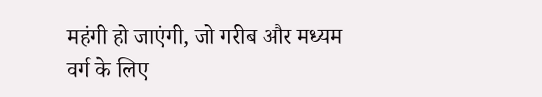महंगी हो जाएंगी, जो गरीब और मध्यम वर्ग के लिए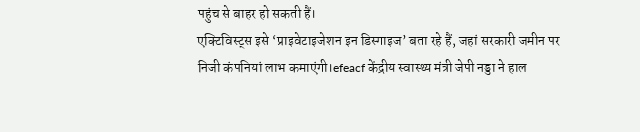पहुंच से बाहर हो सकती हैं।
एक्टिविस्ट्स इसे ‘प्राइवेटाइजेशन इन डिस्गाइज’ बता रहे हैं, जहां सरकारी जमीन पर निजी कंपनियां लाभ कमाएंगी।efeacf केंद्रीय स्वास्थ्य मंत्री जेपी नड्डा ने हाल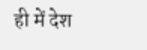ही में देश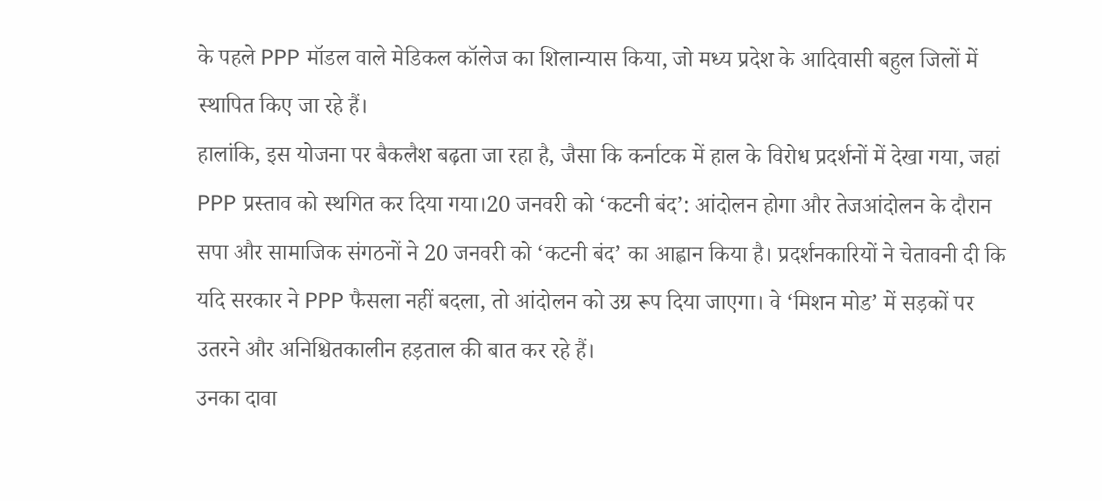के पहले PPP मॉडल वाले मेडिकल कॉलेज का शिलान्यास किया, जो मध्य प्रदेश के आदिवासी बहुल जिलों में स्थापित किए जा रहे हैं।
हालांकि, इस योजना पर बैकलैश बढ़ता जा रहा है, जैसा कि कर्नाटक में हाल के विरोध प्रदर्शनों में देखा गया, जहां PPP प्रस्ताव को स्थगित कर दिया गया।20 जनवरी को ‘कटनी बंद’: आंदोलन होगा और तेजआंदोलन के दौरान सपा और सामाजिक संगठनों ने 20 जनवरी को ‘कटनी बंद’ का आह्वान किया है। प्रदर्शनकारियों ने चेतावनी दी कि यदि सरकार ने PPP फैसला नहीं बदला, तो आंदोलन को उग्र रूप दिया जाएगा। वे ‘मिशन मोड’ में सड़कों पर उतरने और अनिश्चितकालीन हड़ताल की बात कर रहे हैं।
उनका दावा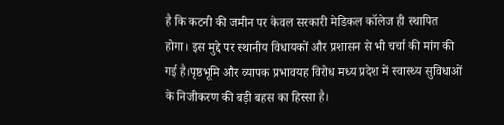है कि कटनी की जमीन पर केवल सरकारी मेडिकल कॉलेज ही स्थापित होगा। इस मुद्दे पर स्थानीय विधायकों और प्रशासन से भी चर्चा की मांग की गई है।पृष्ठभूमि और व्यापक प्रभावयह विरोध मध्य प्रदेश में स्वास्थ्य सुविधाओं के निजीकरण की बड़ी बहस का हिस्सा है।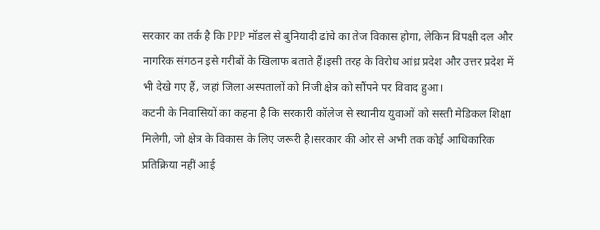सरकार का तर्क है कि PPP मॉडल से बुनियादी ढांचे का तेज विकास होगा, लेकिन विपक्षी दल और नागरिक संगठन इसे गरीबों के खिलाफ बताते हैं।इसी तरह के विरोध आंध्र प्रदेश और उत्तर प्रदेश में भी देखे गए हैं, जहां जिला अस्पतालों को निजी क्षेत्र को सौंपने पर विवाद हुआ।
कटनी के निवासियों का कहना है कि सरकारी कॉलेज से स्थानीय युवाओं को सस्ती मेडिकल शिक्षा मिलेगी, जो क्षेत्र के विकास के लिए जरूरी है।सरकार की ओर से अभी तक कोई आधिकारिक प्रतिक्रिया नहीं आई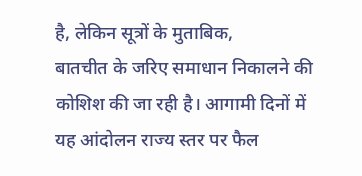है, लेकिन सूत्रों के मुताबिक,
बातचीत के जरिए समाधान निकालने की कोशिश की जा रही है। आगामी दिनों में यह आंदोलन राज्य स्तर पर फैल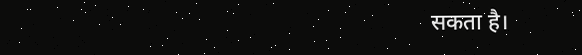सकता है।